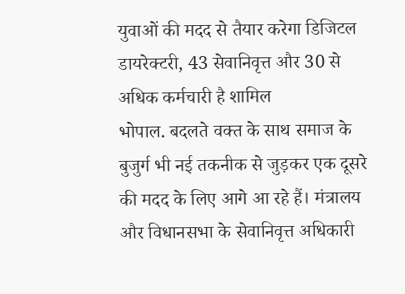युवाओं की मदद से तैयार करेगा डिजिटल डायरेक्टरी, 43 सेवानिवृत्त और 30 से अधिक कर्मचारी है शामिल
भोपाल. बदलते वक्त के साथ समाज के बुजुर्ग भी नई तकनीक से जुड़कर एक दूसरे की मदद के लिए आगे आ रहे हैं। मंत्रालय और विधानसभा के सेवानिवृत्त अधिकारी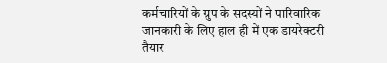कर्मचारियों के ग्रुप के सदस्यों ने पारिवारिक जानकारी के लिए हाल ही में एक डायरेक्टरी तैयार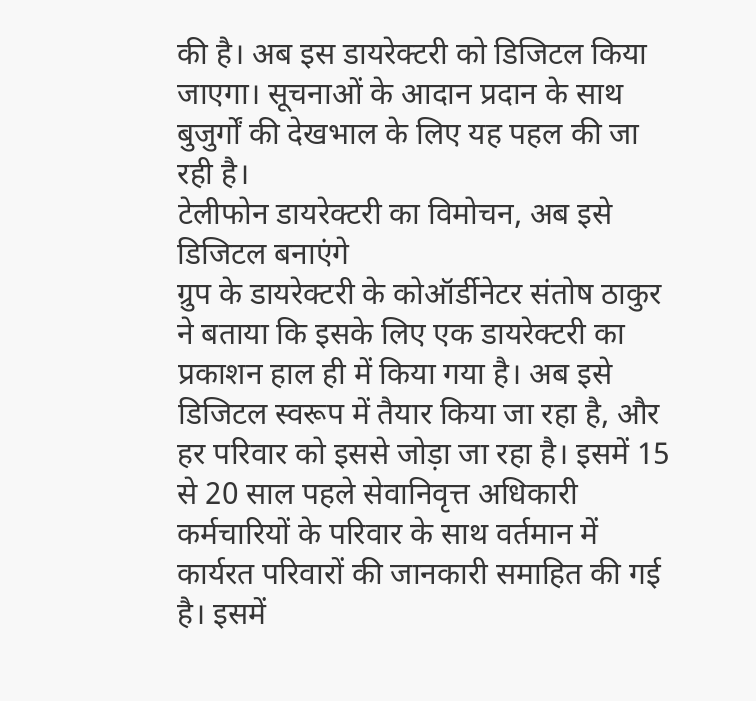की है। अब इस डायरेक्टरी को डिजिटल किया जाएगा। सूचनाओं के आदान प्रदान के साथ बुजुर्गों की देखभाल के लिए यह पहल की जा रही है।
टेलीफोन डायरेक्टरी का विमोचन, अब इसे डिजिटल बनाएंगे
ग्रुप के डायरेक्टरी के कोऑर्डीनेटर संतोष ठाकुर ने बताया कि इसके लिए एक डायरेक्टरी का प्रकाशन हाल ही में किया गया है। अब इसे डिजिटल स्वरूप में तैयार किया जा रहा है, और हर परिवार को इससे जोड़ा जा रहा है। इसमें 15 से 20 साल पहले सेवानिवृत्त अधिकारी कर्मचारियों के परिवार के साथ वर्तमान में कार्यरत परिवारों की जानकारी समाहित की गई है। इसमें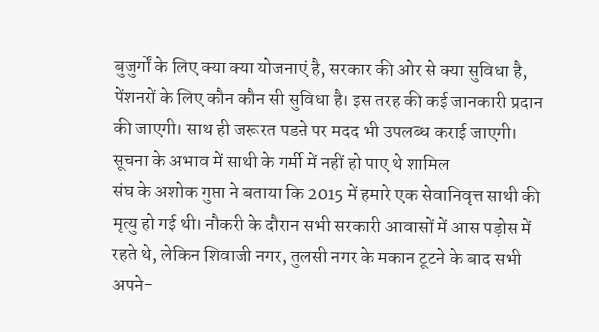बुजुर्गों के लिए क्या क्या योजनाएं है, सरकार की ओर से क्या सुविधा है, पेंशनरों के लिए कौन कौन सी सुविधा है। इस तरह की कई जानकारी प्रदान की जाएगी। साथ ही जरूरत पडऩे पर मदद भी उपलब्ध कराई जाएगी।
सूचना के अभाव में साथी के गर्मी में नहीं हो पाए थे शामिल
संघ के अशोक गुप्ता ने बताया कि 2015 में हमारे एक सेवानिवृत्त साथी की मृत्यु हो गई थी। नौकरी के दौरान सभी सरकारी आवासों में आस पड़ोस में रहते थे, लेकिन शिवाजी नगर, तुलसी नगर के मकान टूटने के बाद सभी अपने-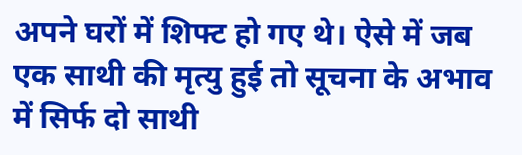अपने घरों में शिफ्ट हो गए थे। ऐसे में जब एक साथी की मृत्यु हुई तो सूचना के अभाव में सिर्फ दो साथी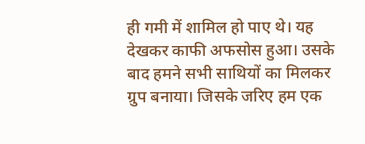ही गमी में शामिल हो पाए थे। यह देखकर काफी अफसोस हुआ। उसके बाद हमने सभी साथियों का मिलकर ग्रुप बनाया। जिसके जरिए हम एक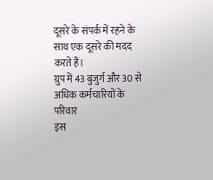दूसरे के संपर्क में रहने के साथ एक दूसरे की मदद करते हैं।
ग्रुप में 43 बुजुर्ग और 30 से अधिक कर्मचारियों के परिवार
इस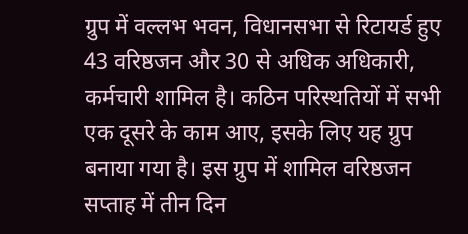ग्रुप में वल्लभ भवन, विधानसभा से रिटायर्ड हुए 43 वरिष्ठजन और 30 से अधिक अधिकारी, कर्मचारी शामिल है। कठिन परिस्थतियों में सभी एक दूसरे के काम आए, इसके लिए यह ग्रुप बनाया गया है। इस ग्रुप में शामिल वरिष्ठजन सप्ताह में तीन दिन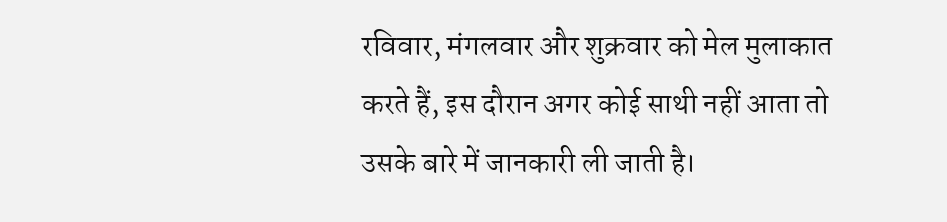रविवार, मंगलवार और शुक्रवार को मेल मुलाकात करते हैं, इस दौरान अगर कोई साथी नहीं आता तो उसके बारे में जानकारी ली जाती है।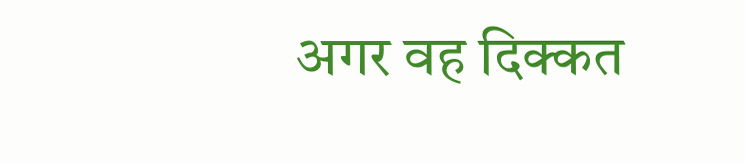अगर वह दिक्कत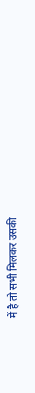में है तो सभी मिलकर उसकी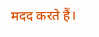मदद करते हैं।